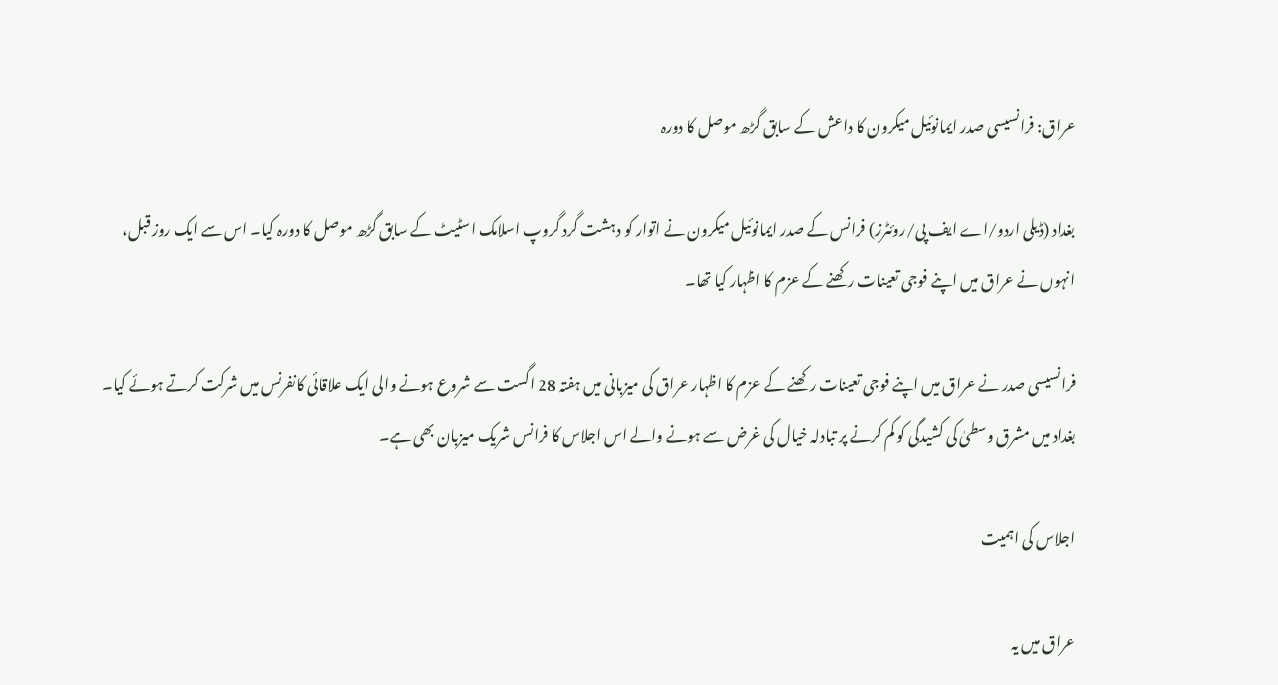عراق: فرانسیسی صدر ایمانوئیل میکرون کا داعش کے سابق گڑھ موصل کا دورہ

بغداد (ڈیلی اردو/اے ایف پی/روئٹرز) فرانس کے صدر ایمانوئیل میکرون نے اتوار کو دہشت گرد گروپ اسلامک اسٹیٹ کے سابق گڑھ موصل کا دورہ کیا۔ اس سے ایک روز قبل، انہوں نے عراق میں اپنے فوجی تعینات رکھنے کے عزم کا اظہار کیا تھا۔

فرانسیسی صدر نے عراق میں اپنے فوجی تعینات رکھنے کے عزم کا اظہار عراق کی میزبانی میں ہفتہ 28 اگست سے شروع ہونے والی ایک علاقائی کانفرنس میں شرکت کرتے ہوئے کیا۔ بغداد میں مشرق وسطیٰ کی کشیدگی کو کم کرنے پر تبادلہ خیال کی غرض سے ہونے والے اس اجلاس کا فرانس شریک میزبان بھی ہے۔

اجلاس کی اہمیت

عراق میں یہ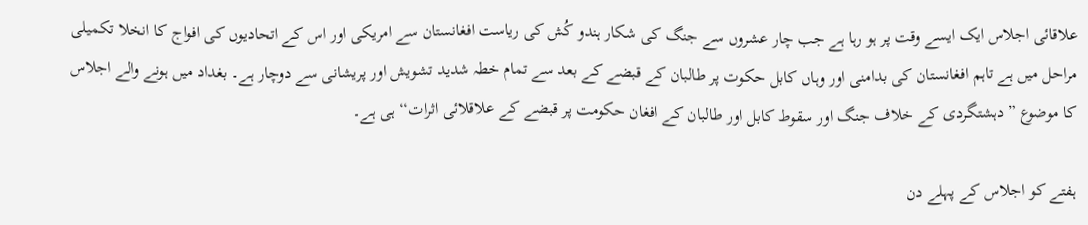علاقائی اجلاس ایک ایسے وقت پر ہو رہا ہے جب چار عشروں سے جنگ کی شکار ہندو کُش کی ریاست افغانستان سے امریکی اور اس کے اتحادیوں کی افواج کا انخلا تکمیلی مراحل میں ہے تاہم افغانستان کی بدامنی اور وہاں کابل حکوت پر طالبان کے قبضے کے بعد سے تمام خطہ شدید تشویش اور پریشانی سے دوچار ہے۔ بغداد میں ہونے والے اجلاس کا موضوع ”دہشتگردی کے خلاف جنگ اور سقوط کابل اور طالبان کے افغان حکومت پر قبضے کے علاقلائی اثرات‘‘ ہی ہے۔

ہفتے کو اجلاس کے پہلے دن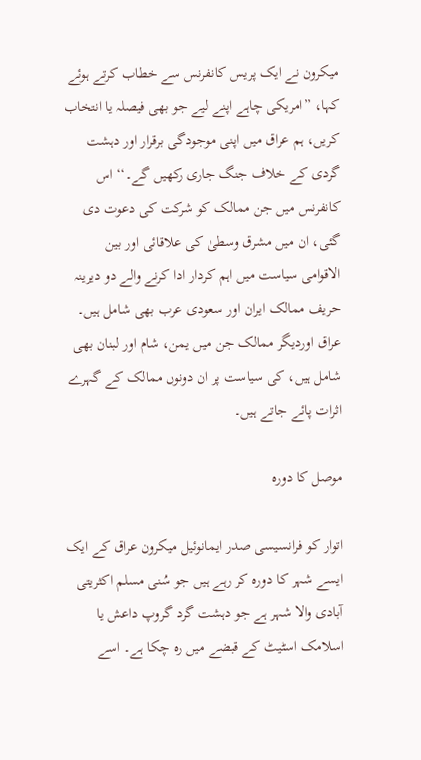میکرون نے ایک پریس کانفرنس سے خطاب کرتے ہوئے کہا، ”امریکی چاہے اپنے لیے جو بھی فیصلہ یا انتخاب کریں، ہم عراق میں اپنی موجودگی برقرار اور دہشت گردی کے خلاف جنگ جاری رکھیں گے۔‘‘ اس کانفرنس میں جن ممالک کو شرکت کی دعوت دی گئی، ان میں مشرق وسطیٰ کی علاقائی اور بین الاقوامی سیاست میں اہم کردار ادا کرنے والے دو دیرینہ حریف ممالک ایران اور سعودی عرب بھی شامل ہیں۔ عراق اوردیگر ممالک جن میں یمن، شام اور لبنان بھی شامل ہیں، کی سیاست پر ان دونوں ممالک کے گہرے اثرات پائے جاتے ہیں۔

موصل کا دورہ

اتوار کو فرانسیسی صدر ایمانوئیل میکرون عراق کے ایک ایسے شہر کا دورہ کر رہے ہیں جو سُنی مسلم اکثریتی آبادی والا شہر ہے جو دہشت گرد گروپ داعش یا اسلامک اسٹیٹ کے قبضے میں رہ چکا ہے۔ اسے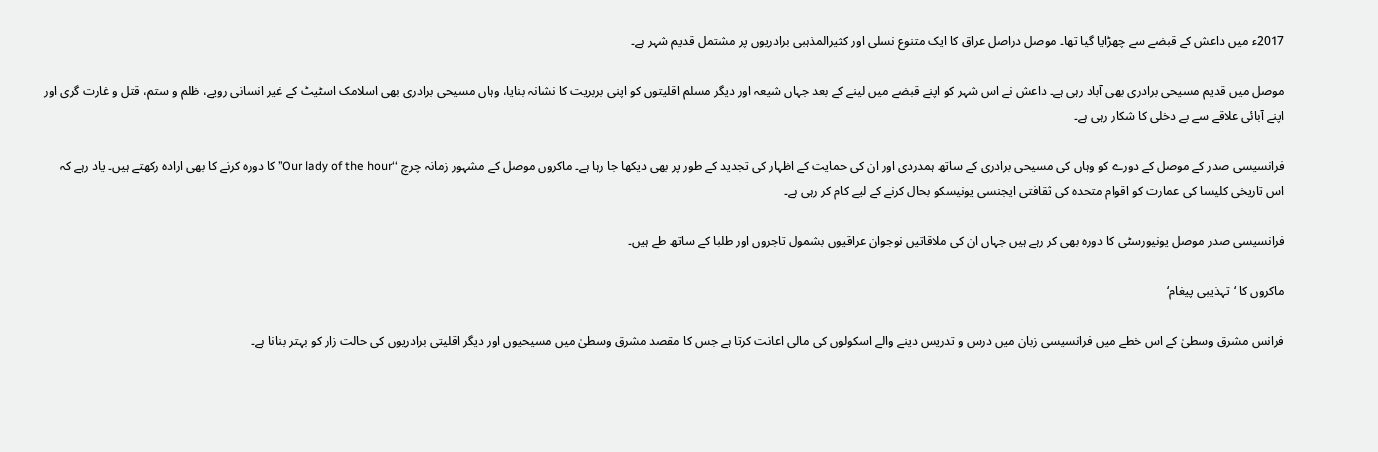2017ء میں داعش کے قبضے سے چھڑایا گیا تھا۔ موصل دراصل عراق کا ایک متنوع نسلی اور کثیرالمذہبی برادریوں پر مشتمل قدیم شہر ہے۔

موصل میں قدیم مسیحی برادری بھی آباد رہی ہے۔ داعش نے اس شہر کو اپنے قبضے میں لینے کے بعد جہاں شیعہ اور دیگر مسلم اقلیتوں کو اپنی بربریت کا نشانہ بنایا، وہاں مسیحی برادری بھی اسلامک اسٹیٹ کے غیر انسانی رویے، ظلم و ستم، قتل و غارت گری اور اپنے آبائی علاقے سے بے دخلی کا شکار رہی ہے۔

فرانسیسی صدر کے موصل کے دورے کو وہاں کی مسیحی برادری کے ساتھ ہمدردی اور ان کی حمایت کے اظہار کی تجدید کے طور پر بھی دیکھا جا رہا ہے۔ ماکروں موصل کے مشہور زمانہ چرچ ‘‘Our lady of the hour’’ کا دورہ کرنے کا بھی ارادہ رکھتے ہیں۔ یاد رہے کہ اس تاریخی کلیسا کی عمارت کو اقوام متحدہ کی ثقافتی ایجنسی یونیسکو بحال کرنے کے لیے کام کر رہی ہے۔

فرانسیسی صدر موصل یونیورسٹی کا دورہ بھی کر رہے ہیں جہاں ان کی ملاقاتیں نوجوان عراقیوں بشمول تاجروں اور طلبا کے ساتھ طے ہیں۔

ماکروں کا ‘تہذیبی پیغام‘

فرانس مشرق وسطیٰ کے اس خطے میں فرانسیسی زبان میں درس و تدریس دینے والے اسکولوں کی مالی اعانت کرتا ہے جس کا مقصد مشرق وسطیٰ میں مسیحیوں اور دیگر اقلیتی برادریوں کی حالت زار کو بہتر بنانا ہے۔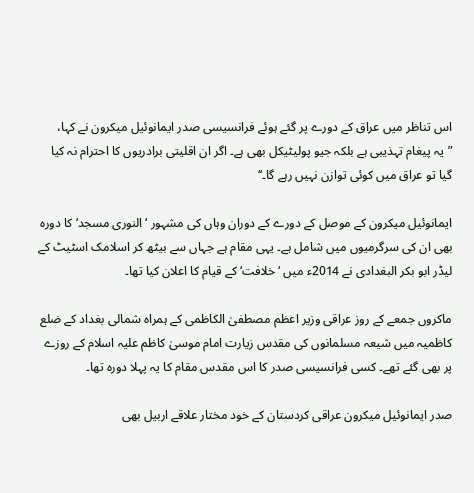اس تناظر میں عراق کے دورے پر گئے ہوئے فرانسیسی صدر ایمانوئیل میکرون نے کہا، ”یہ پیغام تہذیبی ہے بلکہ جیو پولیٹیکل بھی ہے۔ اگر ان اقلیتی برادریوں کا احترام نہ کیا گیا تو عراق میں کوئی توازن نہیں رہے گا۔‘‘

ایمانوئیل میکرون کے موصل کے دورے کے دوران وہاں کی مشہور ‘النوری مسجد‘ کا دورہ بھی ان کی سرگرمیوں میں شامل ہے۔ یہی مقام ہے جہاں سے بیٹھ کر اسلامک اسٹیٹ کے لیڈر ابو بکر البغدادی نے 2014ء میں ‘خلافت‘ کے قیام کا اعلان کیا تھا۔

ماکروں جمعے کے روز عراقی وزیر اعظم مصطفیٰ الکاظمی کے ہمراہ شمالی بغداد کے ضلع کاظمیہ میں شیعہ مسلمانوں کی مقدس زیارت امام موسیٰ کاظم علیہ اسلام کے روزے پر بھی گئے تھے۔ کسی فرانسیسی صدر کا اس مقدس مقام کا یہ پہلا دورہ تھا۔

صدر ایمانوئیل میکرون عراقی کردستان کے خود مختار علاقے اربیل بھی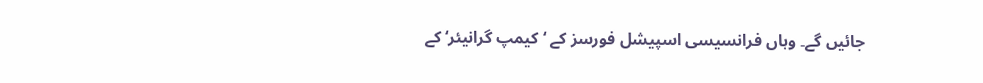جائیں گے۔ وہاں فرانسیسی اسپیشل فورسز کے ‘کیمپ گرانیئر‘ کے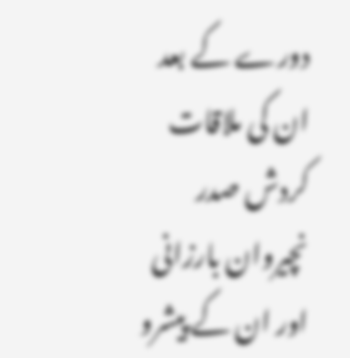دورے کے بعد ان کی ملاقات کردش صدر نچیروان بارزانی اور ان کے پیشرو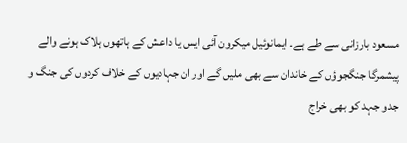مسعود بارزانی سے طے ہے۔ ایمانوئیل میکرون آئی ایس یا داعش کے ہاتھوں ہلاک ہونے والے پیشمرگا جنگجوؤں کے خاندان سے بھی ملیں گے اور ان جہادیوں کے خلاف کردوں کی جنگ و جدو جہد کو بھی خراج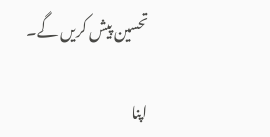تحسین پیش کریں گے۔

اپنا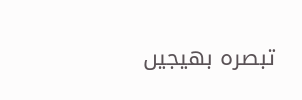تبصرہ بھیجیں